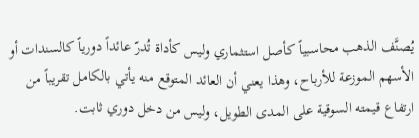يُصنَّف الذهب محاسبياً كأصل استثماري وليس كأداة تُدرّ عائداً دورياً كالسندات أو الأسهم الموزعة للأرباح، وهذا يعني أن العائد المتوقع منه يأتي بالكامل تقريباً من ارتفاع قيمته السوقية على المدى الطويل، وليس من دخل دوري ثابت.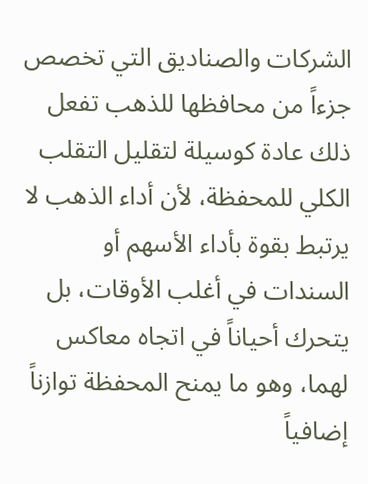الشركات والصناديق التي تخصص جزءاً من محافظها للذهب تفعل ذلك عادة كوسيلة لتقليل التقلب الكلي للمحفظة، لأن أداء الذهب لا يرتبط بقوة بأداء الأسهم أو السندات في أغلب الأوقات، بل يتحرك أحياناً في اتجاه معاكس لهما، وهو ما يمنح المحفظة توازناً إضافياً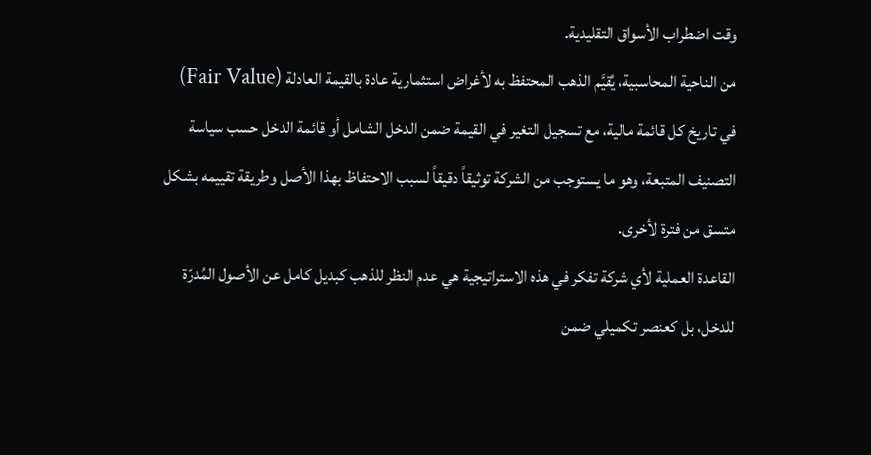وقت اضطراب الأسواق التقليدية.
من الناحية المحاسبية، يُقيَّم الذهب المحتفظ به لأغراض استثمارية عادة بالقيمة العادلة (Fair Value) في تاريخ كل قائمة مالية، مع تسجيل التغير في القيمة ضمن الدخل الشامل أو قائمة الدخل حسب سياسة التصنيف المتبعة، وهو ما يستوجب من الشركة توثيقاً دقيقاً لسبب الاحتفاظ بهذا الأصل وطريقة تقييمه بشكل متسق من فترة لأخرى.
القاعدة العملية لأي شركة تفكر في هذه الاستراتيجية هي عدم النظر للذهب كبديل كامل عن الأصول المُدرّة للدخل، بل كعنصر تكميلي ضمن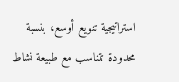استراتيجية تنويع أوسع، بنسبة محدودة تتناسب مع طبيعة نشاط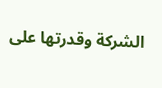الشركة وقدرتها على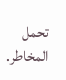تحمل المخاطر.